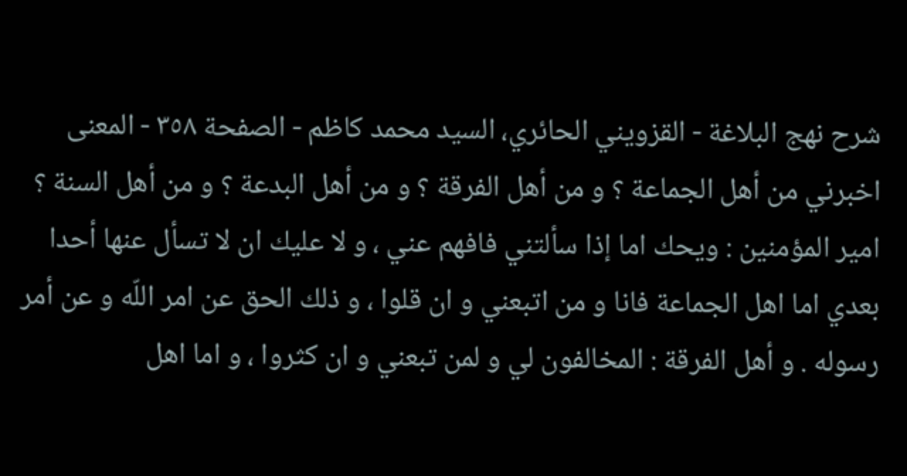شرح نهج البلاغة - القزويني الحائري، السيد محمد كاظم - الصفحة ٣٥٨ - المعنى
اخبرني من أهل الجماعة ؟ و من أهل الفرقة ؟ و من أهل البدعة ؟ و من أهل السنة ؟
امير المؤمنين : ويحك اما إذا سألتني فافهم عني ، و لا عليك ان لا تسأل عنها أحدا بعدي اما اهل الجماعة فانا و من اتبعني و ان قلوا ، و ذلك الحق عن امر اللّه و عن أمر رسوله . و أهل الفرقة : المخالفون لي و لمن تبعني و ان كثروا ، و اما اهل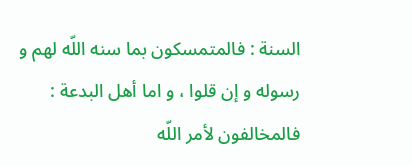السنة : فالمتمسكون بما سنه اللّه لهم و رسوله و إن قلوا ، و اما أهل البدعة :
فالمخالفون لأمر اللّه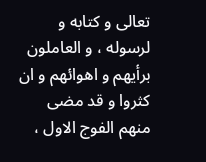تعالى و كتابه و لرسوله ، و العاملون برأيهم و اهوائهم و ان كثروا و قد مضى منهم الفوج الاول ،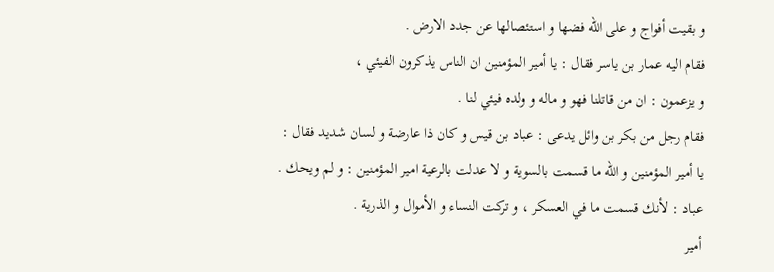و بقيت أفواج و على اللّه فضها و استئصالها عن جدد الارض .
فقام اليه عمار بن ياسر فقال : يا أمير المؤمنين ان الناس يذكرون الفيئي ،
و يزعمون : ان من قاتلنا فهو و ماله و ولده فيئي لنا .
فقام رجل من بكر بن وائل يدعى : عباد بن قيس و كان ذا عارضة و لسان شديد فقال :
يا أمير المؤمنين و اللّه ما قسمت بالسوية و لا عدلت بالرعية امير المؤمنين : و لم ويحك .
عباد : لأنك قسمت ما في العسكر ، و تركت النساء و الأموال و الذرية .
أمير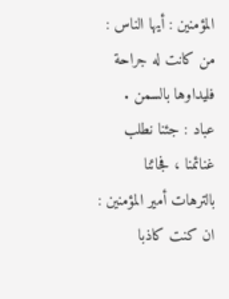المؤمنين : أيها الناس : من كانت له جراحة فليداوها بالسمن .
عباد : جئنا نطلب غنائمنا ، فجائنا بالترهات أمير المؤمنين : ان كنت كاذبا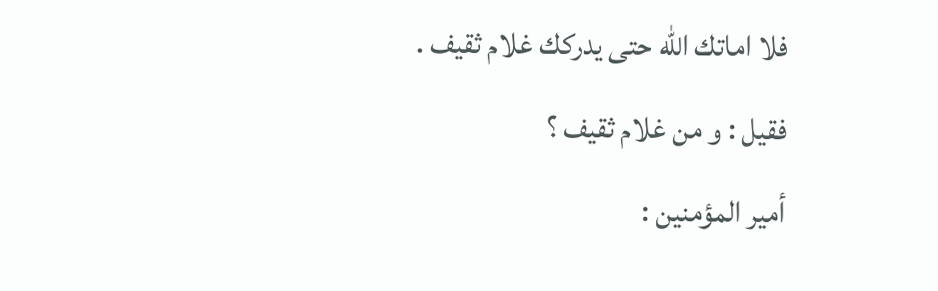فلا اماتك اللّه حتى يدركك غلام ثقيف .
فقيل : و من غلام ثقيف ؟
أمير المؤمنين :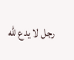رجل لا يدع للّه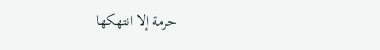حرمة إلا انتهكها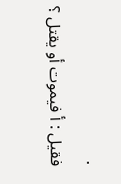.
فقيل : أ فيموت أو يقتل ؟